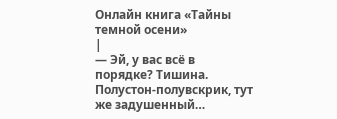Онлайн книга «Тайны темной осени»
|
— Эй, у вас всё в порядке? Тишина. Полустон-полувскрик, тут же задушенный…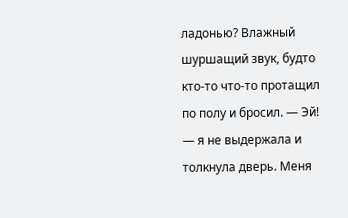ладонью? Влажный шуршащий звук, будто кто-то что-то протащил по полу и бросил. — Эй! — я не выдержала и толкнула дверь. Меня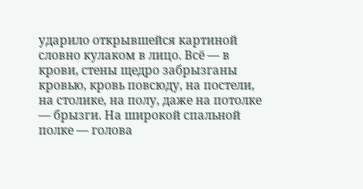ударило открывшейся картиной словно кулаком в лицо. Всё — в крови, стены щедро забрызганы кровью, кровь повсюду, на постели, на столике, на полу, даже на потолке — брызги. На широкой спальной полке — голова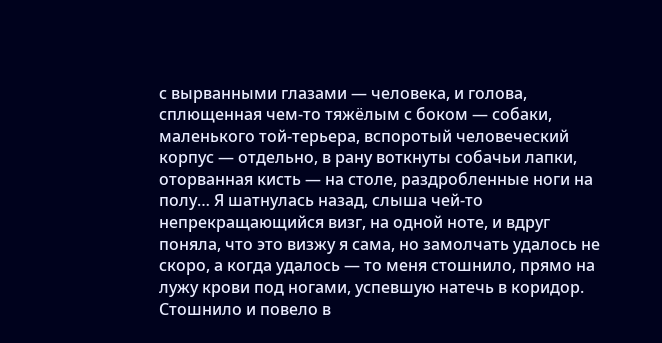с вырванными глазами — человека, и голова, сплющенная чем-то тяжёлым с боком — собаки, маленького той-терьера, вспоротый человеческий корпус — отдельно, в рану воткнуты собачьи лапки, оторванная кисть — на столе, раздробленные ноги на полу… Я шатнулась назад, слыша чей-то непрекращающийся визг, на одной ноте, и вдруг поняла, что это визжу я сама, но замолчать удалось не скоро, а когда удалось — то меня стошнило, прямо на лужу крови под ногами, успевшую натечь в коридор. Стошнило и повело в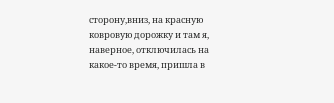сторону,вниз, на красную ковровую дорожку и там я, наверное, отключилась на какое-то время, пришла в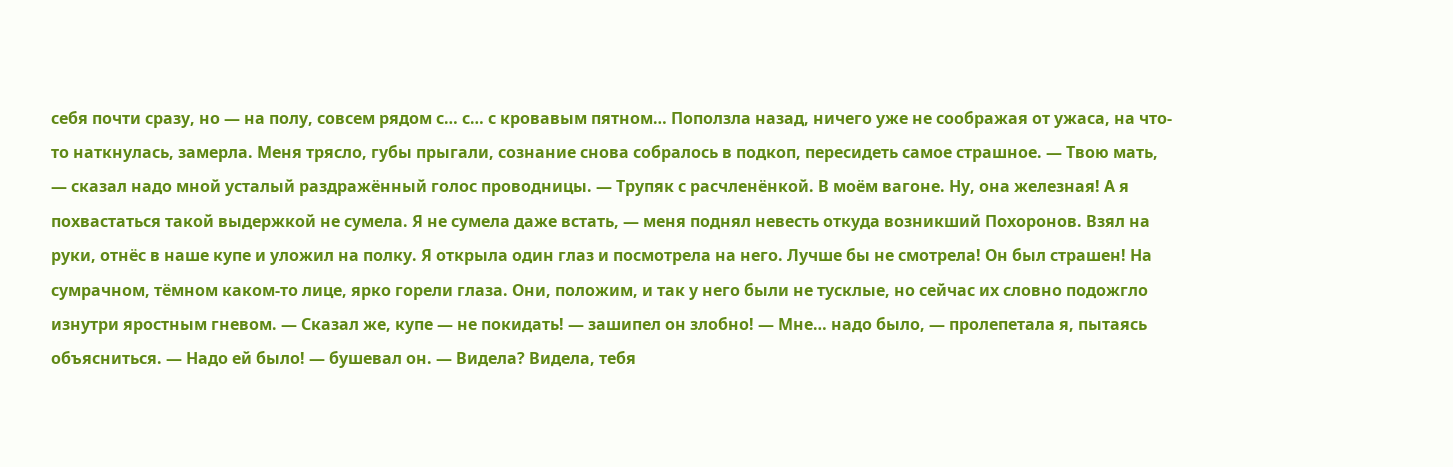себя почти сразу, но — на полу, совсем рядом с… с… с кровавым пятном… Поползла назад, ничего уже не соображая от ужаса, на что-то наткнулась, замерла. Меня трясло, губы прыгали, сознание снова собралось в подкоп, пересидеть самое страшное. — Твою мать, — сказал надо мной усталый раздражённый голос проводницы. — Трупяк с расчленёнкой. В моём вагоне. Ну, она железная! А я похвастаться такой выдержкой не сумела. Я не сумела даже встать, — меня поднял невесть откуда возникший Похоронов. Взял на руки, отнёс в наше купе и уложил на полку. Я открыла один глаз и посмотрела на него. Лучше бы не смотрела! Он был страшен! На сумрачном, тёмном каком-то лице, ярко горели глаза. Они, положим, и так у него были не тусклые, но сейчас их словно подожгло изнутри яростным гневом. — Сказал же, купе — не покидать! — зашипел он злобно! — Мне… надо было, — пролепетала я, пытаясь объясниться. — Надо ей было! — бушевал он. — Видела? Видела, тебя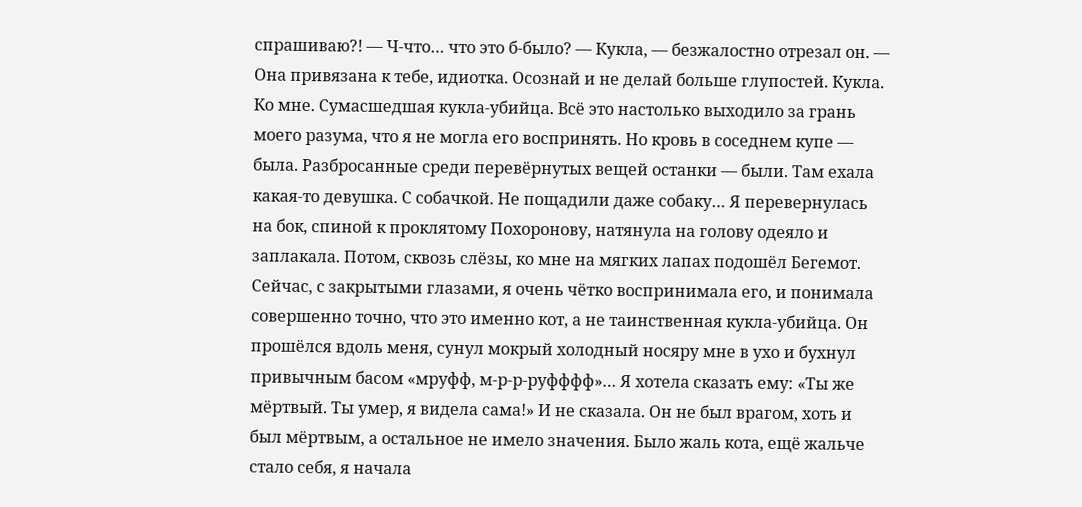спрашиваю?! — Ч-что… что это б-было? — Кукла, — безжалостно отрезал он. — Она привязана к тебе, идиотка. Осознай и не делай больше глупостей. Кукла. Ко мне. Сумасшедшая кукла-убийца. Всё это настолько выходило за грань моего разума, что я не могла его воспринять. Но кровь в соседнем купе — была. Разбросанные среди перевёрнутых вещей останки — были. Там ехала какая-то девушка. С собачкой. Не пощадили даже собаку… Я перевернулась на бок, спиной к проклятому Похоронову, натянула на голову одеяло и заплакала. Потом, сквозь слёзы, ко мне на мягких лапах подошёл Бегемот. Сейчас, с закрытыми глазами, я очень чётко воспринимала его, и понимала совершенно точно, что это именно кот, а не таинственная кукла-убийца. Он прошёлся вдоль меня, сунул мокрый холодный носяру мне в ухо и бухнул привычным басом «мруфф, м-р-р-руфффф»… Я хотела сказать ему: «Ты же мёртвый. Ты умер, я видела сама!» И не сказала. Он не был врагом, хоть и был мёртвым, а остальное не имело значения. Было жаль кота, ещё жальче стало себя, я начала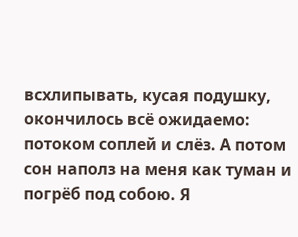всхлипывать, кусая подушку, окончилось всё ожидаемо: потоком соплей и слёз. А потом сон наполз на меня как туман и погрёб под собою. Я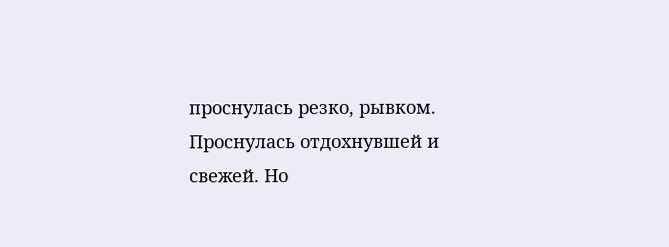проснулась резко, рывком. Проснулась отдохнувшей и свежей. Но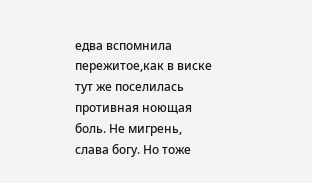едва вспомнила пережитое,как в виске тут же поселилась противная ноющая боль. Не мигрень, слава богу. Но тоже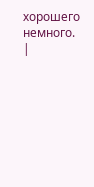хорошего немного. |